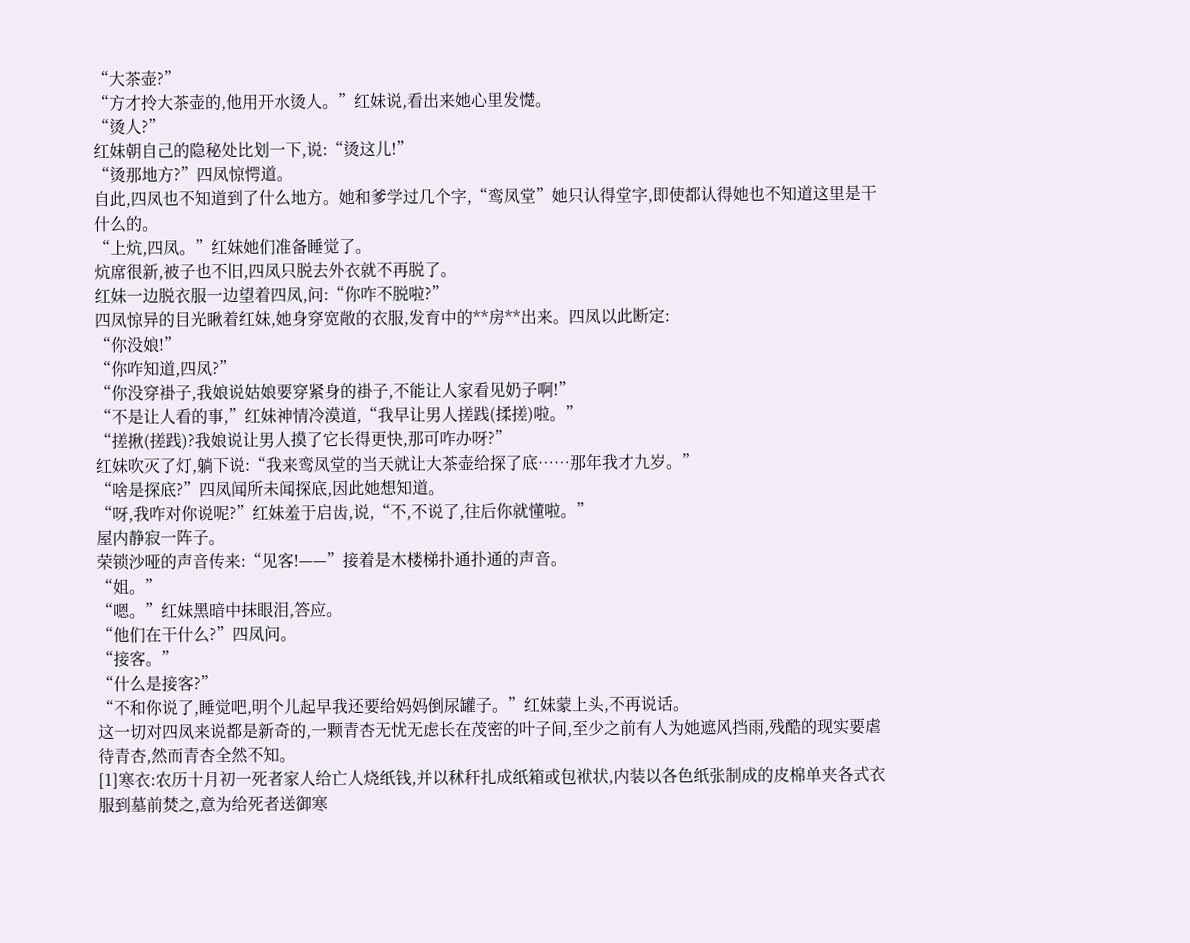“大茶壶?”
“方才拎大茶壶的,他用开水烫人。”红妹说,看出来她心里发憷。
“烫人?”
红妹朝自己的隐秘处比划一下,说:“烫这儿!”
“烫那地方?”四凤惊愕道。
自此,四凤也不知道到了什么地方。她和爹学过几个字,“鸾凤堂”她只认得堂字,即使都认得她也不知道这里是干什么的。
“上炕,四凤。”红妹她们准备睡觉了。
炕席很新,被子也不旧,四凤只脱去外衣就不再脱了。
红妹一边脱衣服一边望着四凤,问:“你咋不脱啦?”
四凤惊异的目光瞅着红妹,她身穿宽敞的衣服,发育中的**房**出来。四凤以此断定:
“你没娘!”
“你咋知道,四凤?”
“你没穿褂子,我娘说姑娘要穿紧身的褂子,不能让人家看见奶子啊!”
“不是让人看的事,”红妹神情冷漠道,“我早让男人搓践(揉搓)啦。”
“搓揪(搓践)?我娘说让男人摸了它长得更快,那可咋办呀?”
红妹吹灭了灯,躺下说:“我来鸾凤堂的当天就让大茶壶给探了底……那年我才九岁。”
“啥是探底?”四凤闻所未闻探底,因此她想知道。
“呀,我咋对你说呢?”红妹羞于启齿,说,“不,不说了,往后你就懂啦。”
屋内静寂一阵子。
荣锁沙哑的声音传来:“见客!——”接着是木楼梯扑通扑通的声音。
“姐。”
“嗯。”红妹黑暗中抹眼泪,答应。
“他们在干什么?”四凤问。
“接客。”
“什么是接客?”
“不和你说了,睡觉吧,明个儿起早我还要给妈妈倒尿罐子。”红妹蒙上头,不再说话。
这一切对四凤来说都是新奇的,一颗青杏无忧无虑长在茂密的叶子间,至少之前有人为她遮风挡雨,残酷的现实要虐待青杏,然而青杏全然不知。
[1]寒衣:农历十月初一死者家人给亡人烧纸钱,并以秫秆扎成纸箱或包袱状,内装以各色纸张制成的皮棉单夹各式衣服到墓前焚之,意为给死者送御寒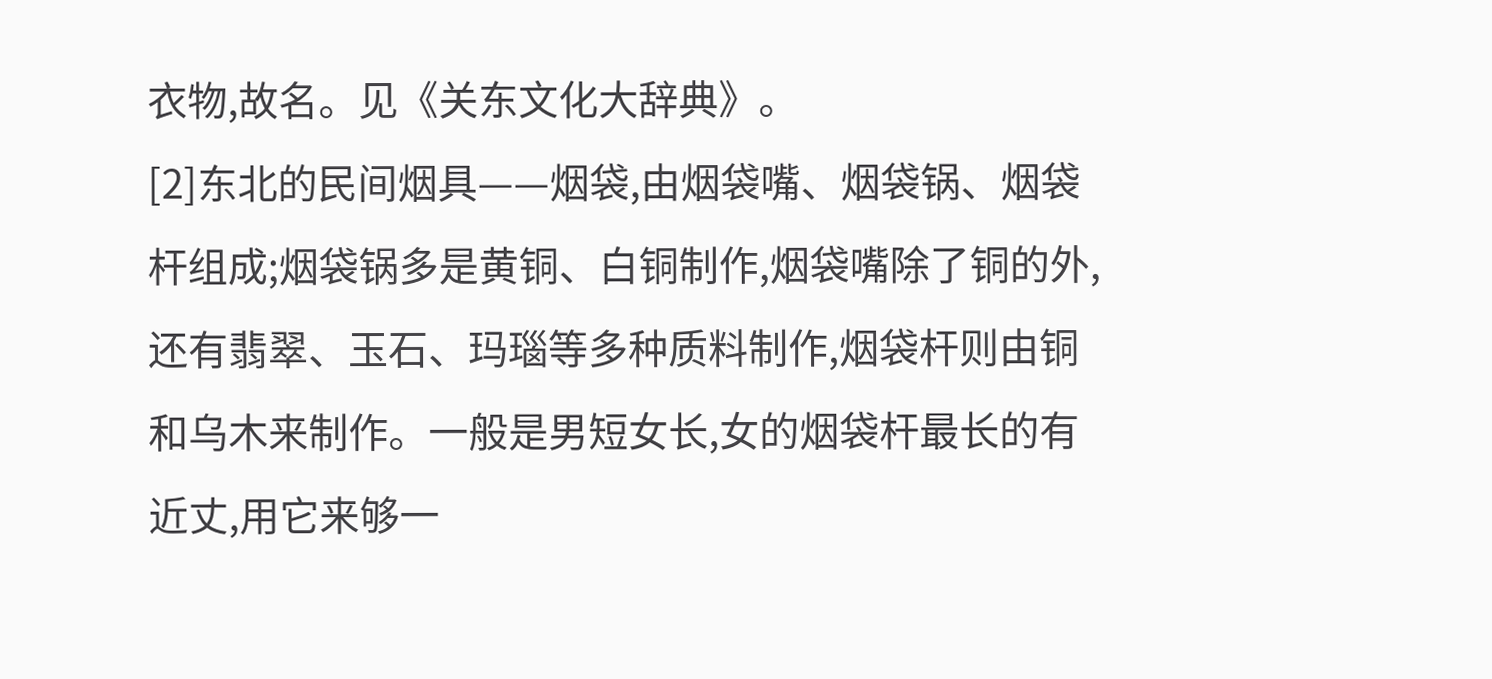衣物,故名。见《关东文化大辞典》。
[2]东北的民间烟具——烟袋,由烟袋嘴、烟袋锅、烟袋杆组成;烟袋锅多是黄铜、白铜制作,烟袋嘴除了铜的外,还有翡翠、玉石、玛瑙等多种质料制作,烟袋杆则由铜和乌木来制作。一般是男短女长,女的烟袋杆最长的有近丈,用它来够一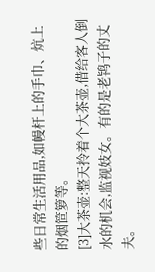些日常生活用品,如幔杆上的手巾、炕上的烟笸箩等。
[3]大茶壶:整天拎着个大茶壶,借给客人倒水的机会,监视妓女。有的是老鸨子的丈夫。